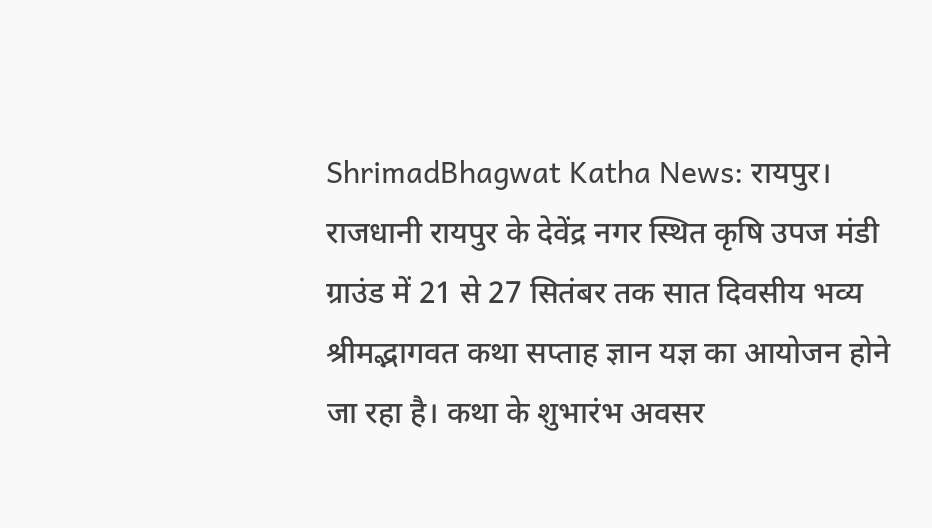ShrimadBhagwat Katha News: रायपुर। राजधानी रायपुर के देवेंद्र नगर स्थित कृषि उपज मंडी ग्राउंड में 21 से 27 सितंबर तक सात दिवसीय भव्य श्रीमद्भागवत कथा सप्ताह ज्ञान यज्ञ का आयोजन होने जा रहा है। कथा के शुभारंभ अवसर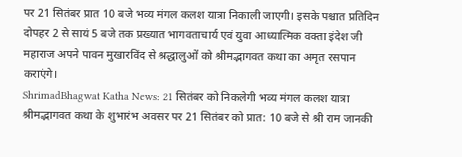पर 21 सितंबर प्रात 10 बजे भव्य मंगल कलश यात्रा निकाली जाएगी। इसके पश्चात प्रतिदिन दोपहर 2 से सायं 5 बजे तक प्रख्यात भागवताचार्य एवं युवा आध्यात्मिक वक्ता इंदेश जी महाराज अपने पावन मुखारविंद से श्रद्धालुओं को श्रीमद्भागवत कथा का अमृत रसपान कराएंगे।
ShrimadBhagwat Katha News: 21 सितंबर को निकलेगी भव्य मंगल कलश यात्रा
श्रीमद्भागवत कथा के शुभारंभ अवसर पर 21 सितंबर को प्रात: 10 बजे से श्री राम जानकी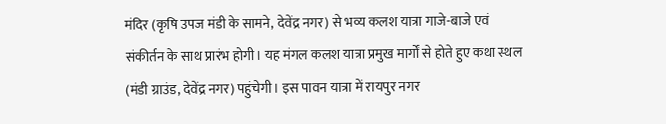मंदिर (कृषि उपज मंडी के सामने, देवेंद्र नगर) से भव्य कलश यात्रा गाजे-बाजे एवं संकीर्तन के साथ प्रारंभ होगी। यह मंगल कलश यात्रा प्रमुख मार्गों से होते हुए कथा स्थल (मंडी ग्राउंड, देवेंद्र नगर) पहुंचेगी। इस पावन यात्रा में रायपुर नगर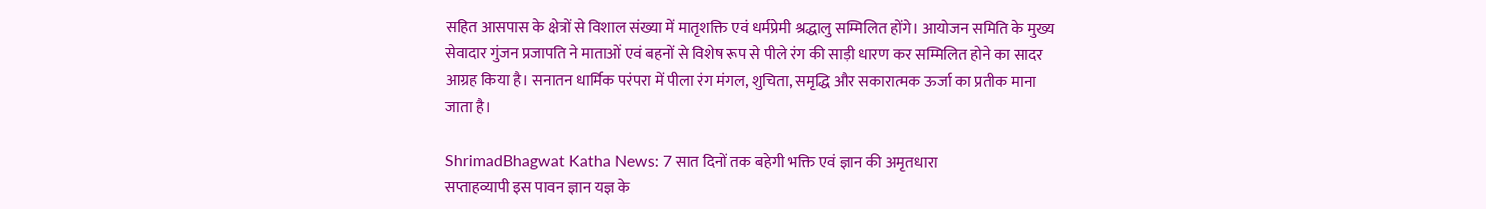सहित आसपास के क्षेत्रों से विशाल संख्या में मातृशक्ति एवं धर्मप्रेमी श्रद्धालु सम्मिलित होंगे। आयोजन समिति के मुख्य सेवादार गुंजन प्रजापति ने माताओं एवं बहनों से विशेष रूप से पीले रंग की साड़ी धारण कर सम्मिलित होने का सादर आग्रह किया है। सनातन धार्मिक परंपरा में पीला रंग मंगल, शुचिता, समृद्धि और सकारात्मक ऊर्जा का प्रतीक माना जाता है।

ShrimadBhagwat Katha News: 7 सात दिनों तक बहेगी भक्ति एवं ज्ञान की अमृतधारा
सप्ताहव्यापी इस पावन ज्ञान यज्ञ के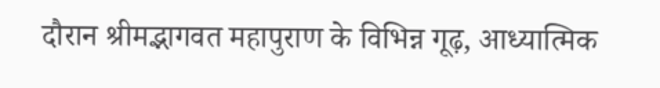दौरान श्रीमद्भागवत महापुराण के विभिन्न गूढ़, आध्यात्मिक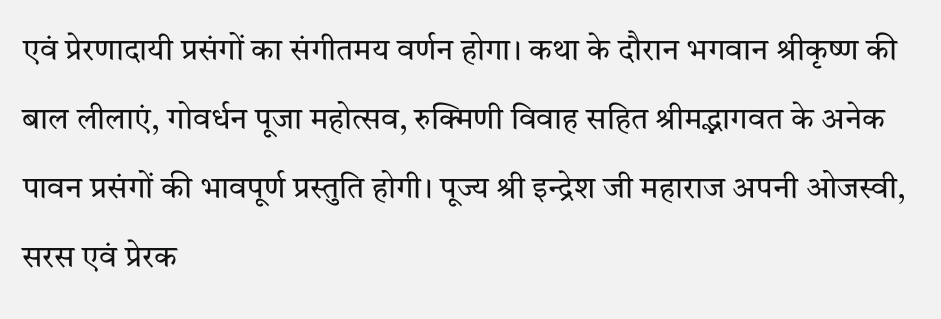एवं प्रेरणादायी प्रसंगों का संगीतमय वर्णन होगा। कथा के दौरान भगवान श्रीकृष्ण की बाल लीलाएं, गोवर्धन पूजा महोत्सव, रुक्मिणी विवाह सहित श्रीमद्भागवत के अनेक पावन प्रसंगों की भावपूर्ण प्रस्तुति होगी। पूज्य श्री इन्द्रेश जी महाराज अपनी ओजस्वी, सरस एवं प्रेरक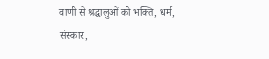वाणी से श्रद्धालुओं को भक्ति, धर्म, संस्कार,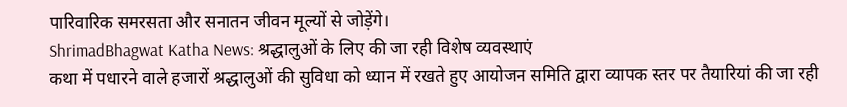पारिवारिक समरसता और सनातन जीवन मूल्यों से जोड़ेंगे।
ShrimadBhagwat Katha News: श्रद्धालुओं के लिए की जा रही विशेष व्यवस्थाएं
कथा में पधारने वाले हजारों श्रद्धालुओं की सुविधा को ध्यान में रखते हुए आयोजन समिति द्वारा व्यापक स्तर पर तैयारियां की जा रही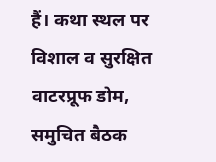हैं। कथा स्थल पर विशाल व सुरक्षित वाटरप्रूफ डोम, समुचित बैठक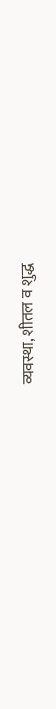व्यवस्था, शीतल व शुद्ध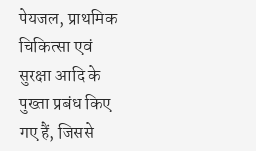पेयजल, प्राथमिक चिकित्सा एवं सुरक्षा आदि के पुख्ता प्रबंध किए गए हैं, जिससे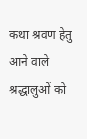कथा श्रवण हेतु आने वाले श्रद्धालुओं को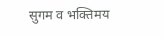सुगम व भक्तिमय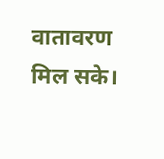वातावरण मिल सके।